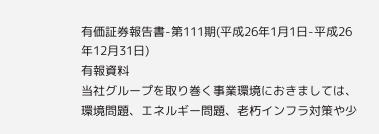有価証券報告書-第111期(平成26年1月1日-平成26年12月31日)
有報資料
当社グループを取り巻く事業環境におきましては、環境問題、エネルギー問題、老朽インフラ対策や少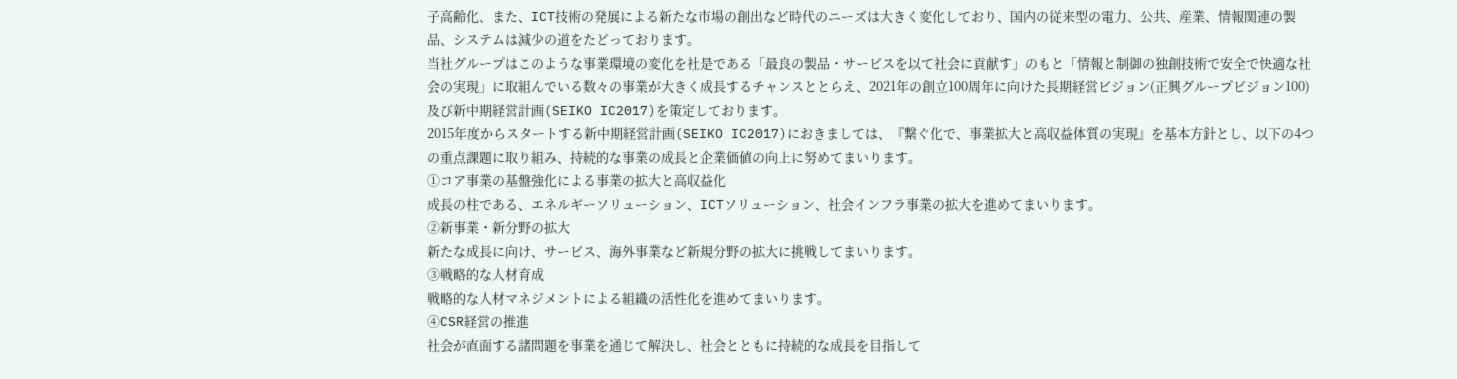子高齢化、また、ICT技術の発展による新たな市場の創出など時代のニーズは大きく変化しており、国内の従来型の電力、公共、産業、情報関連の製品、システムは減少の道をたどっております。
当社グループはこのような事業環境の変化を社是である「最良の製品・サービスを以て社会に貢献す」のもと「情報と制御の独創技術で安全で快適な社会の実現」に取組んでいる数々の事業が大きく成長するチャンスととらえ、2021年の創立100周年に向けた長期経営ビジョン(正興グループビジョン100)及び新中期経営計画(SEIKO IC2017)を策定しております。
2015年度からスタートする新中期経営計画(SEIKO IC2017)におきましては、『繋ぐ化で、事業拡大と高収益体質の実現』を基本方針とし、以下の4つの重点課題に取り組み、持続的な事業の成長と企業価値の向上に努めてまいります。
①コア事業の基盤強化による事業の拡大と高収益化
成長の柱である、エネルギーソリューション、ICTソリューション、社会インフラ事業の拡大を進めてまいります。
②新事業・新分野の拡大
新たな成長に向け、サービス、海外事業など新規分野の拡大に挑戦してまいります。
③戦略的な人材育成
戦略的な人材マネジメントによる組織の活性化を進めてまいります。
④CSR経営の推進
社会が直面する諸問題を事業を通じて解決し、社会とともに持続的な成長を目指して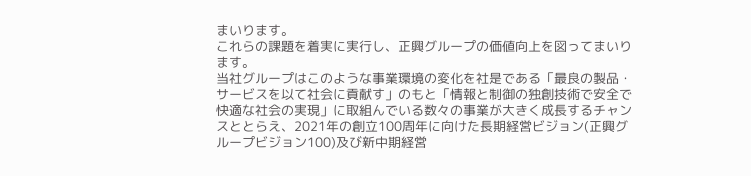まいります。
これらの課題を着実に実行し、正興グループの価値向上を図ってまいります。
当社グループはこのような事業環境の変化を社是である「最良の製品・サービスを以て社会に貢献す」のもと「情報と制御の独創技術で安全で快適な社会の実現」に取組んでいる数々の事業が大きく成長するチャンスととらえ、2021年の創立100周年に向けた長期経営ビジョン(正興グループビジョン100)及び新中期経営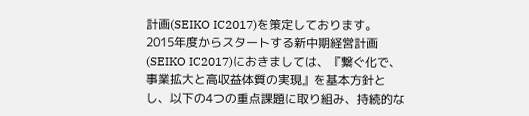計画(SEIKO IC2017)を策定しております。
2015年度からスタートする新中期経営計画(SEIKO IC2017)におきましては、『繋ぐ化で、事業拡大と高収益体質の実現』を基本方針とし、以下の4つの重点課題に取り組み、持続的な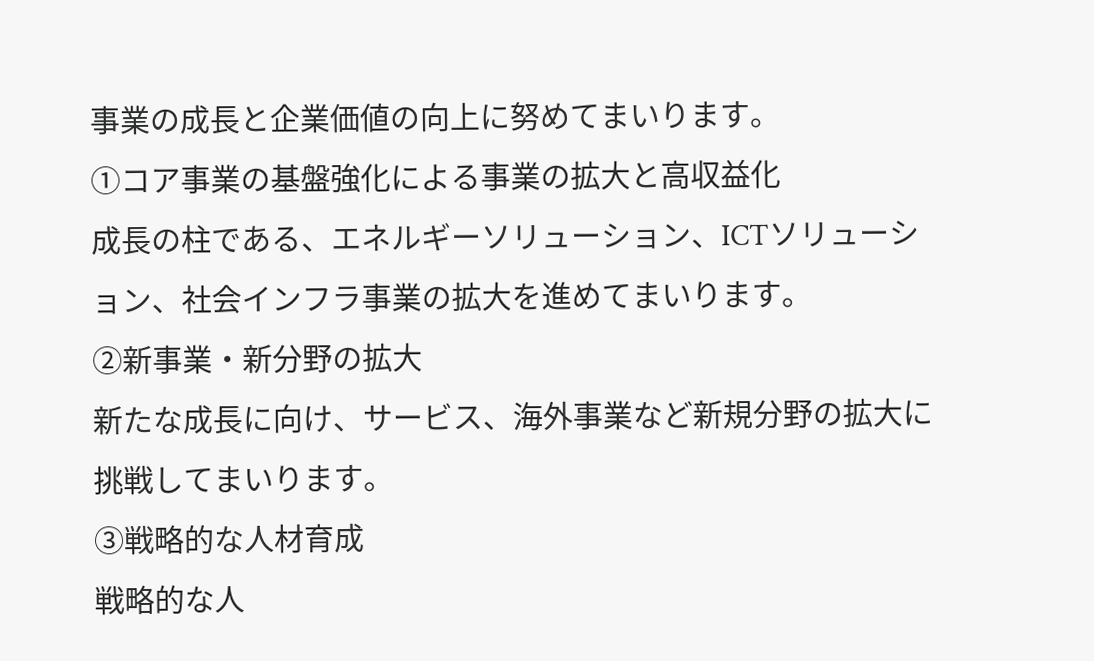事業の成長と企業価値の向上に努めてまいります。
①コア事業の基盤強化による事業の拡大と高収益化
成長の柱である、エネルギーソリューション、ICTソリューション、社会インフラ事業の拡大を進めてまいります。
②新事業・新分野の拡大
新たな成長に向け、サービス、海外事業など新規分野の拡大に挑戦してまいります。
③戦略的な人材育成
戦略的な人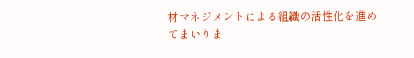材マネジメントによる組織の活性化を進めてまいりま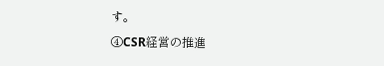す。
④CSR経営の推進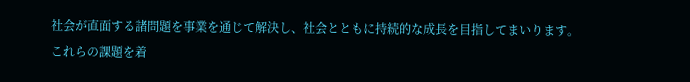社会が直面する諸問題を事業を通じて解決し、社会とともに持続的な成長を目指してまいります。
これらの課題を着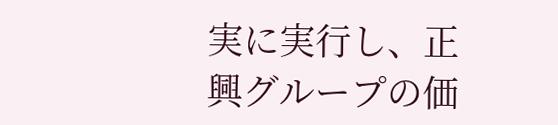実に実行し、正興グループの価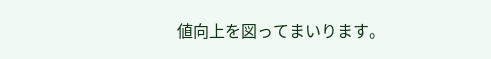値向上を図ってまいります。